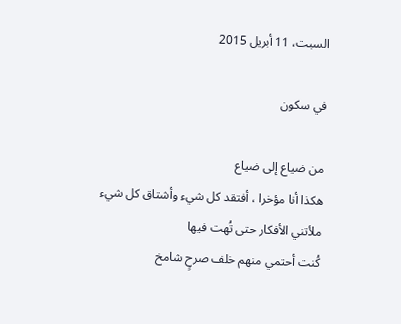السبت، 11 أبريل 2015

في سكون

من ضياع إلى ضياع
هكذا أنا مؤخرا ، أفتقد كل شيء وأشتاق كل شيء
ملأتني الأفكار حتى تُهت فيها
كُنت أحتمي منهم خلف صرحٍ شامخ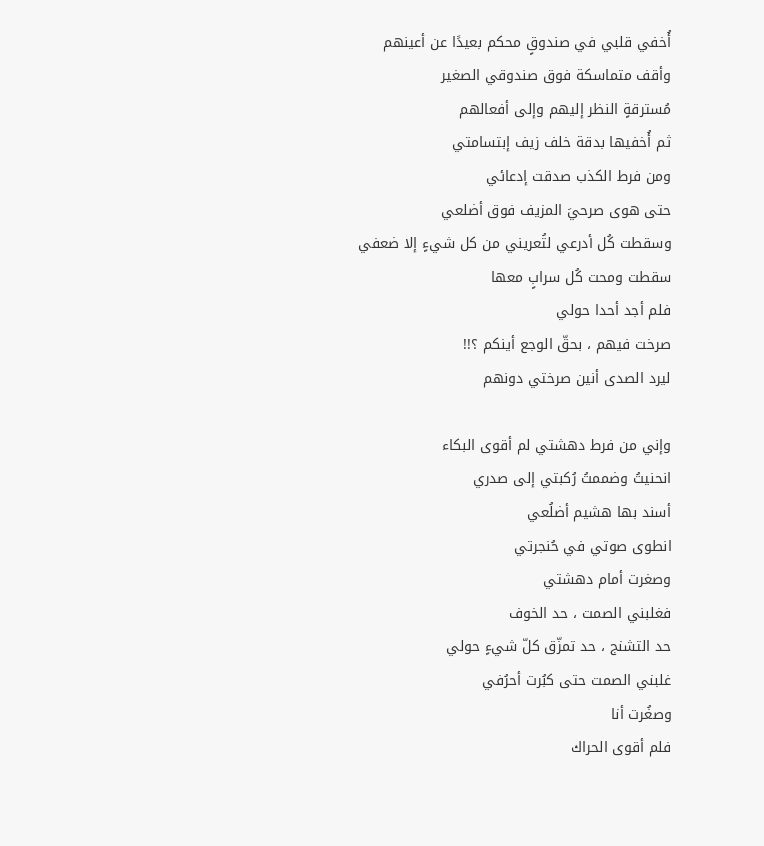أُخفي قلبي في صندوقٍ محكم بعيدًا عن أعينهم
وأقف متماسكة فوق صندوقي الصغير
مُسترقةٍ النظر إليهم وإلى أفعالهم
ثم أُخفيها بدقة خلف زيف إبتسامتي
ومن فرط الكذب صدقت إدعائي
حتى هوى صرحيَ المزيف فوق أضلعي
وسقطت كُل أدرعي لتُعريني من كل شيءٍ إلا ضعفي
سقطت ومحت كُل سرابٍ معها
فلم أجد أحدا حولي
صرخت فيهم ، بحقّ الوجع أينكم ؟!!
ليرد الصدى أنين صرختي دونهم

وإني من فرط دهشتي لم أقوى البكاء
انحنيتُ وضممتُ رُكبتي إلى صدري
أسند بها هشيم أضلُعي
انطوى صوتي في حُنجرتي
وصغرت أمام دهشتي
فغلبني الصمت ، حد الخوف
حد التشنج ، حد تمزّق كلّ شيءٍ حولي
غلبني الصمت حتى كبُرت أحرُفي
وصغُرت أنا
فلم أقوى الحراك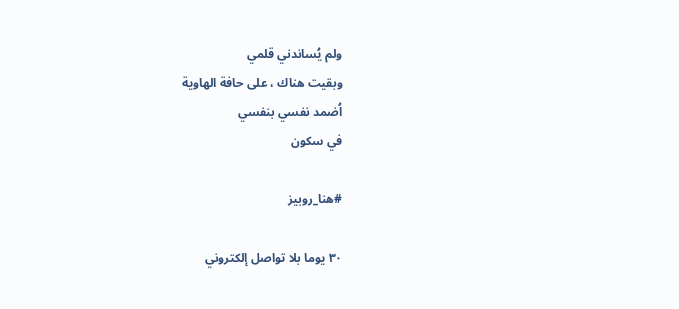ولم يُساندني قلمي
وبقيت هناك ، على حافة الهاوية
اُضمد نفسي بنفسي
في سكون

#هنا_روبيز

٣٠ يوما بلا تواصل إلكتروني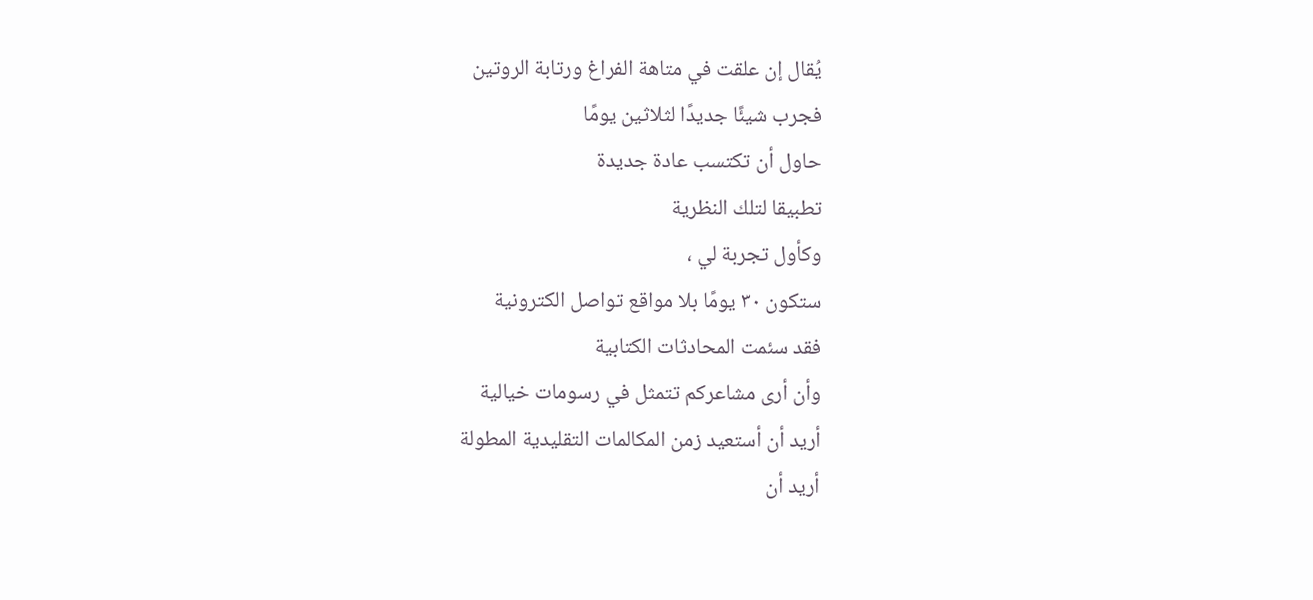يُقال إن علقت في متاهة الفراغ ورتابة الروتين
فجرب شيئًا جديدًا لثلاثين يومًا
حاول أن تكتسب عادة جديدة
تطبيقا لتلك النظرية
وكأول تجربة لي ،
ستكون ٣٠ يومًا بلا مواقع تواصل الكترونية
فقد سئمت المحادثات الكتابية
وأن أرى مشاعركم تتمثل في رسومات خيالية
أريد أن أستعيد زمن المكالمات التقليدية المطولة
أريد أن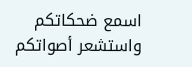اسمع ضحكاتكم واستشعر أصواتكم